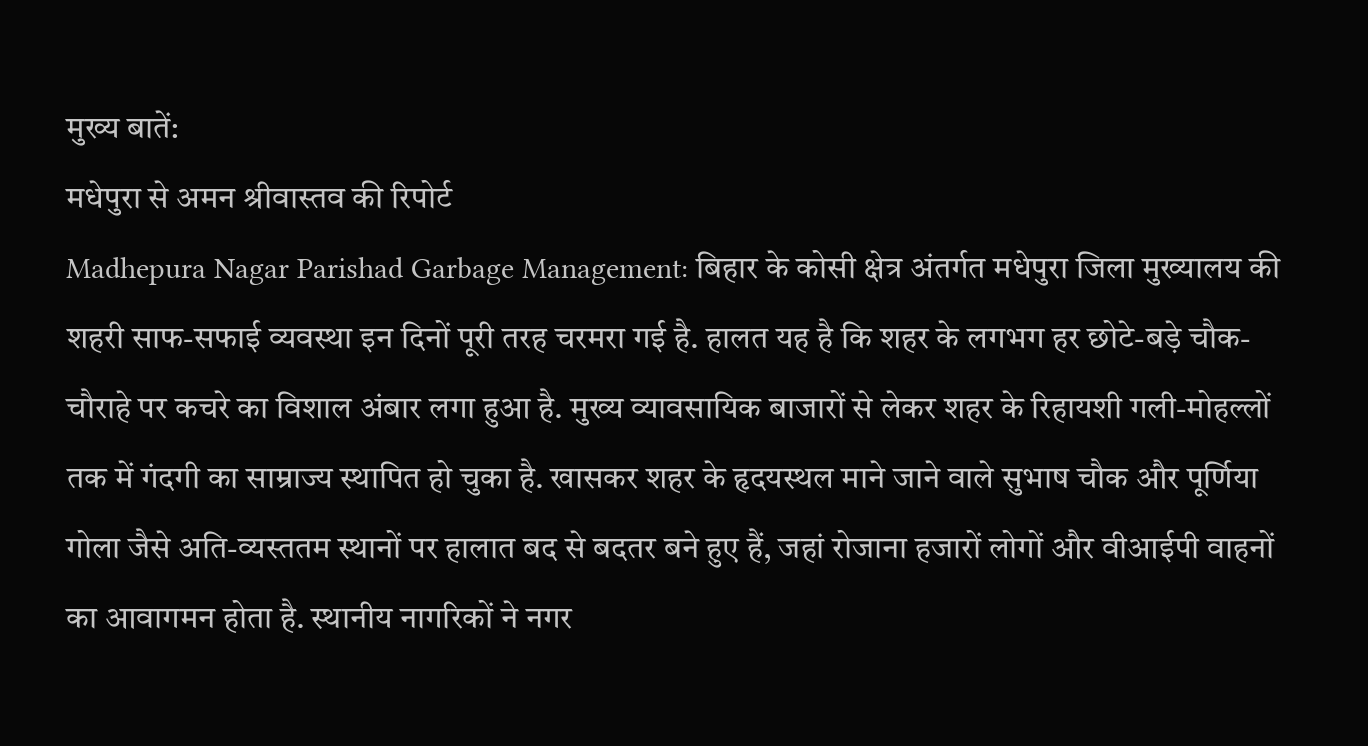मुख्य बातें:
मधेपुरा से अमन श्रीवास्तव की रिपोर्ट
Madhepura Nagar Parishad Garbage Management: बिहार के कोसी क्षेत्र अंतर्गत मधेपुरा जिला मुख्यालय की शहरी साफ-सफाई व्यवस्था इन दिनों पूरी तरह चरमरा गई है. हालत यह है कि शहर के लगभग हर छोटे-बड़े चौक-चौराहे पर कचरे का विशाल अंबार लगा हुआ है. मुख्य व्यावसायिक बाजारों से लेकर शहर के रिहायशी गली-मोहल्लों तक में गंदगी का साम्राज्य स्थापित हो चुका है. खासकर शहर के हृदयस्थल माने जाने वाले सुभाष चौक और पूर्णिया गोला जैसे अति-व्यस्ततम स्थानों पर हालात बद से बदतर बने हुए हैं, जहां रोजाना हजारों लोगों और वीआईपी वाहनों का आवागमन होता है. स्थानीय नागरिकों ने नगर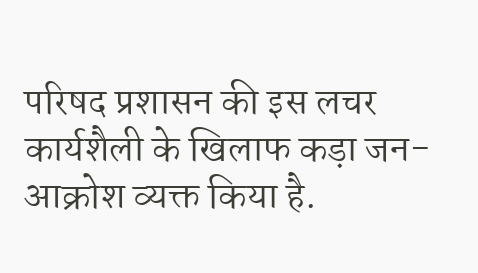परिषद प्रशासन की इस लचर कार्यशैली के खिलाफ कड़ा जन-आक्रोश व्यक्त किया है.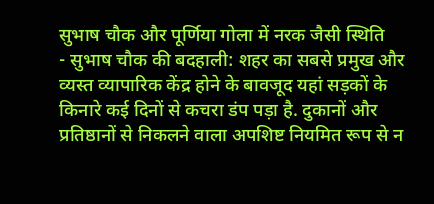सुभाष चौक और पूर्णिया गोला में नरक जैसी स्थिति
- सुभाष चौक की बदहाली: शहर का सबसे प्रमुख और व्यस्त व्यापारिक केंद्र होने के बावजूद यहां सड़कों के किनारे कई दिनों से कचरा डंप पड़ा है. दुकानों और प्रतिष्ठानों से निकलने वाला अपशिष्ट नियमित रूप से न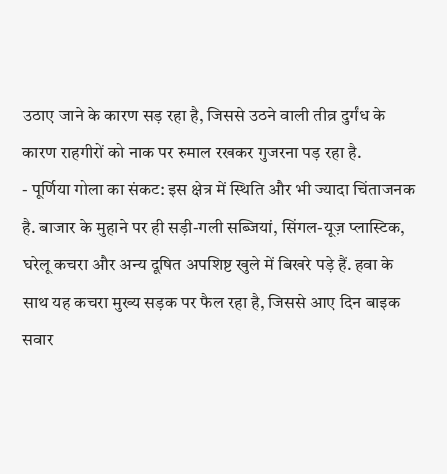उठाए जाने के कारण सड़ रहा है, जिससे उठने वाली तीव्र दुर्गंध के कारण राहगीरों को नाक पर रुमाल रखकर गुजरना पड़ रहा है.
- पूर्णिया गोला का संकट: इस क्षेत्र में स्थिति और भी ज्यादा चिंताजनक है. बाजार के मुहाने पर ही सड़ी-गली सब्जियां, सिंगल-यूज़ प्लास्टिक, घरेलू कचरा और अन्य दूषित अपशिष्ट खुले में बिखरे पड़े हैं. हवा के साथ यह कचरा मुख्य सड़क पर फैल रहा है, जिससे आए दिन बाइक सवार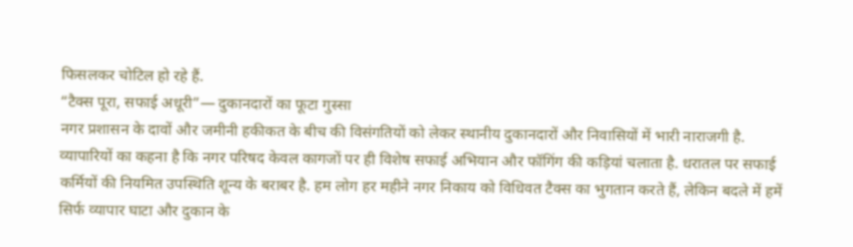फिसलकर चोटिल हो रहे हैं.
“टैक्स पूरा, सफाई अधूरी”— दुकानदारों का फूटा गुस्सा
नगर प्रशासन के दावों और जमीनी हकीकत के बीच की विसंगतियों को लेकर स्थानीय दुकानदारों और निवासियों में भारी नाराजगी है.
व्यापारियों का कहना है कि नगर परिषद केवल कागजों पर ही विशेष सफाई अभियान और फॉगिंग की कड़ियां चलाता है. धरातल पर सफाई कर्मियों की नियमित उपस्थिति शून्य के बराबर है. हम लोग हर महीने नगर निकाय को विधिवत टैक्स का भुगतान करते हैं, लेकिन बदले में हमें सिर्फ व्यापार घाटा और दुकान के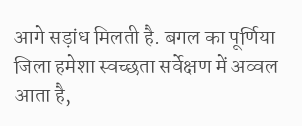आगे सड़ांध मिलती है. बगल का पूर्णिया जिला हमेशा स्वच्छता सर्वेक्षण में अव्वल आता है,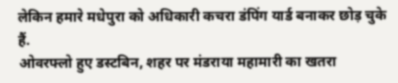लेकिन हमारे मधेपुरा को अधिकारी कचरा डंपिंग यार्ड बनाकर छोड़ चुके हैं.
ओवरफ्लो हुए डस्टबिन, शहर पर मंडराया महामारी का खतरा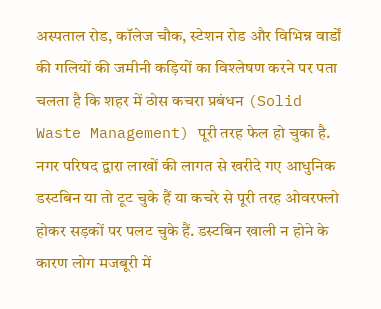अस्पताल रोड, कॉलेज चौक, स्टेशन रोड और विभिन्न वार्डों की गलियों की जमीनी कड़ियों का विश्लेषण करने पर पता चलता है कि शहर में ठोस कचरा प्रबंधन (Solid Waste Management) पूरी तरह फेल हो चुका है.
नगर परिषद द्वारा लाखों की लागत से खरीदे गए आधुनिक डस्टबिन या तो टूट चुके हैं या कचरे से पूरी तरह ओवरफ्लो होकर सड़कों पर पलट चुके हैं. डस्टबिन खाली न होने के कारण लोग मजबूरी में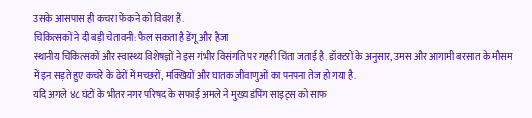उसके आसपास ही कचरा फेंकने को विवश हैं.
चिकित्सकों ने दी बड़ी चेतावनी: फैल सकता है डेंगू और हैजा
स्थानीय चिकित्सकों और स्वास्थ्य विशेषज्ञों ने इस गंभीर विसंगति पर गहरी चिंता जताई है. डॉक्टरों के अनुसार, उमस और आगामी बरसात के मौसम में इन सड़ते हुए कचरे के ढेरों में मच्छरों, मक्खियों और घातक जीवाणुओं का पनपना तेज हो गया है.
यदि अगले ४८ घंटों के भीतर नगर परिषद के सफाई अमले ने मुख्य डंपिंग साइट्स को साफ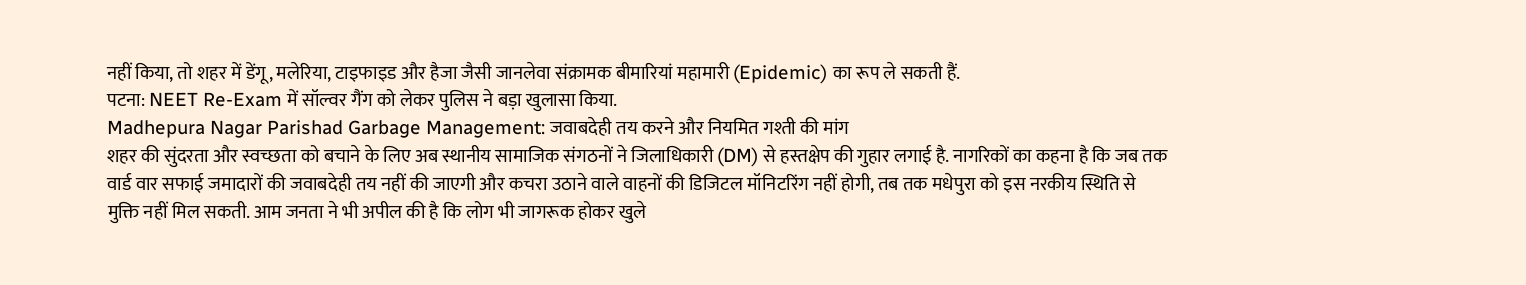नहीं किया, तो शहर में डेंगू, मलेरिया, टाइफाइड और हैजा जैसी जानलेवा संक्रामक बीमारियां महामारी (Epidemic) का रूप ले सकती हैं.
पटना: NEET Re-Exam में सॉल्वर गैंग को लेकर पुलिस ने बड़ा खुलासा किया.
Madhepura Nagar Parishad Garbage Management: जवाबदेही तय करने और नियमित गश्ती की मांग
शहर की सुंदरता और स्वच्छता को बचाने के लिए अब स्थानीय सामाजिक संगठनों ने जिलाधिकारी (DM) से हस्तक्षेप की गुहार लगाई है. नागरिकों का कहना है कि जब तक वार्ड वार सफाई जमादारों की जवाबदेही तय नहीं की जाएगी और कचरा उठाने वाले वाहनों की डिजिटल मॉनिटरिंग नहीं होगी, तब तक मधेपुरा को इस नरकीय स्थिति से मुक्ति नहीं मिल सकती. आम जनता ने भी अपील की है कि लोग भी जागरूक होकर खुले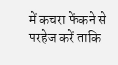में कचरा फेंकने से परहेज करें ताकि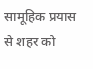सामूहिक प्रयास से शहर को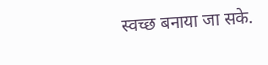स्वच्छ बनाया जा सके.